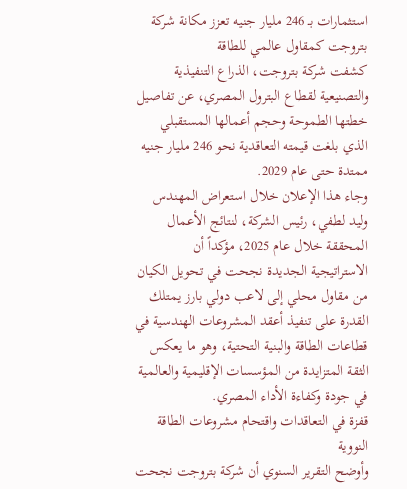استثمارات بـ 246 مليار جنيه تعزز مكانة شركة بتروجت كمقاول عالمي للطاقة
كشفت شركة بتروجت، الذراع التنفيذية والتصنيعية لقطاع البترول المصري، عن تفاصيل خطتها الطموحة وحجم أعمالها المستقبلي الذي بلغت قيمته التعاقدية نحو 246 مليار جنيه ممتدة حتى عام 2029.
وجاء هذا الإعلان خلال استعراض المهندس وليد لطفي، رئيس الشركة، لنتائج الأعمال المحققة خلال عام 2025، مؤكداً أن الاستراتيجية الجديدة نجحت في تحويل الكيان من مقاول محلي إلى لاعب دولي بارز يمتلك القدرة على تنفيذ أعقد المشروعات الهندسية في قطاعات الطاقة والبنية التحتية، وهو ما يعكس الثقة المتزايدة من المؤسسات الإقليمية والعالمية في جودة وكفاءة الأداء المصري.
قفزة في التعاقدات واقتحام مشروعات الطاقة النووية
وأوضح التقرير السنوي أن شركة بتروجت نجحت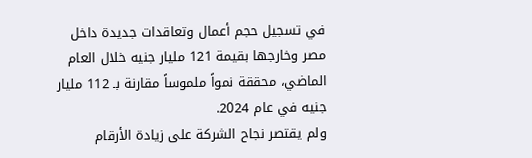في تسجيل حجم أعمال وتعاقدات جديدة داخل مصر وخارجها بقيمة 121 مليار جنيه خلال العام الماضي، محققة نمواً ملموساً مقارنة بـ 112 مليار جنيه في عام 2024.
ولم يقتصر نجاح الشركة على زيادة الأرقام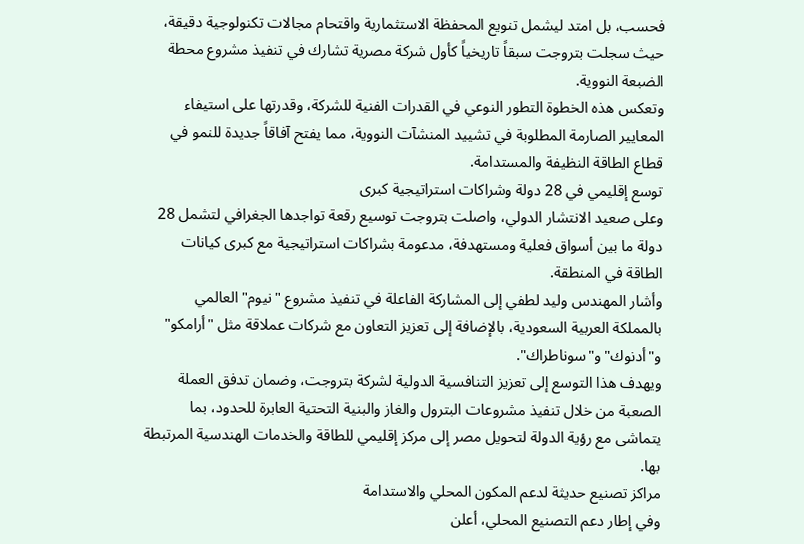فحسب، بل امتد ليشمل تنويع المحفظة الاستثمارية واقتحام مجالات تكنولوجية دقيقة، حيث سجلت بتروجت سبقاً تاريخياً كأول شركة مصرية تشارك في تنفيذ مشروع محطة الضبعة النووية.
وتعكس هذه الخطوة التطور النوعي في القدرات الفنية للشركة، وقدرتها على استيفاء المعايير الصارمة المطلوبة في تشييد المنشآت النووية، مما يفتح آفاقاً جديدة للنمو في قطاع الطاقة النظيفة والمستدامة.
توسع إقليمي في 28 دولة وشراكات استراتيجية كبرى
وعلى صعيد الانتشار الدولي، واصلت بتروجت توسيع رقعة تواجدها الجغرافي لتشمل 28 دولة ما بين أسواق فعلية ومستهدفة، مدعومة بشراكات استراتيجية مع كبرى كيانات الطاقة في المنطقة.
وأشار المهندس وليد لطفي إلى المشاركة الفاعلة في تنفيذ مشروع "نيوم" العالمي بالمملكة العربية السعودية، بالإضافة إلى تعزيز التعاون مع شركات عملاقة مثل "أرامكو" و"أدنوك" و"سوناطراك".
ويهدف هذا التوسع إلى تعزيز التنافسية الدولية لشركة بتروجت، وضمان تدفق العملة الصعبة من خلال تنفيذ مشروعات البترول والغاز والبنية التحتية العابرة للحدود، بما يتماشى مع رؤية الدولة لتحويل مصر إلى مركز إقليمي للطاقة والخدمات الهندسية المرتبطة بها.
مراكز تصنيع حديثة لدعم المكون المحلي والاستدامة
وفي إطار دعم التصنيع المحلي، أعلن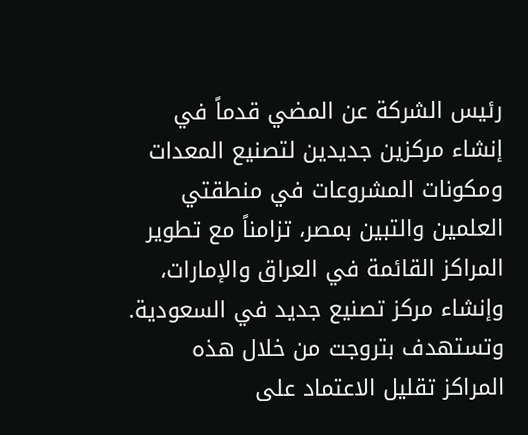رئيس الشركة عن المضي قدماً في إنشاء مركزين جديدين لتصنيع المعدات ومكونات المشروعات في منطقتي العلمين والتبين بمصر، تزامناً مع تطوير المراكز القائمة في العراق والإمارات، وإنشاء مركز تصنيع جديد في السعودية.
وتستهدف بتروجت من خلال هذه المراكز تقليل الاعتماد على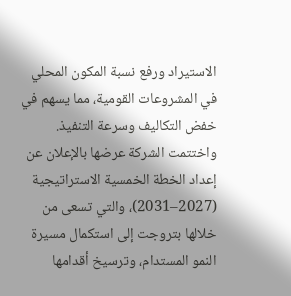الاستيراد ورفع نسبة المكون المحلي في المشروعات القومية، مما يسهم في خفض التكاليف وسرعة التنفيذ.
واختتمت الشركة عرضها بالإعلان عن إعداد الخطة الخمسية الاستراتيجية (2027–2031)، والتي تسعى من خلالها بتروجت إلى استكمال مسيرة النمو المستدام، وترسيخ أقدامها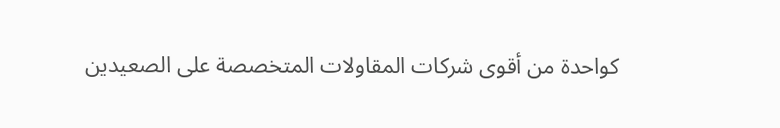كواحدة من أقوى شركات المقاولات المتخصصة على الصعيدين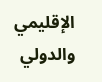الإقليمي والدولي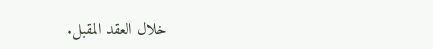خلال العقد المقبل.